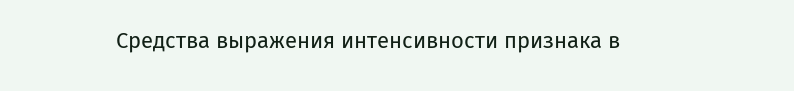Средства выражения интенсивности признака в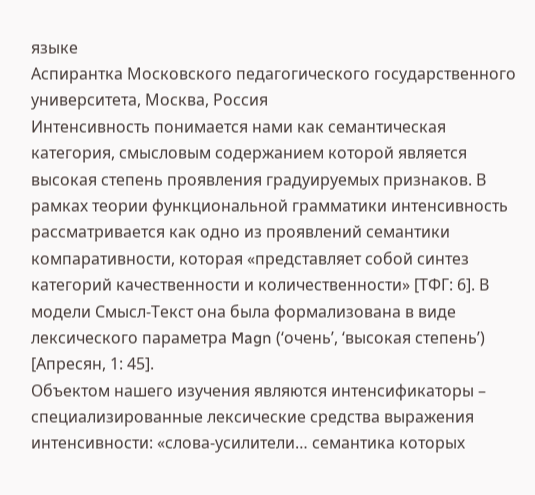языке
Аспирантка Московского педагогического государственного университета, Москва, Россия
Интенсивность понимается нами как семантическая категория, смысловым содержанием которой является высокая степень проявления градуируемых признаков. В рамках теории функциональной грамматики интенсивность рассматривается как одно из проявлений семантики компаративности, которая «представляет собой синтез категорий качественности и количественности» [ТФГ: 6]. В модели Смысл-Текст она была формализована в виде лексического параметра Magn (‘очень’, ‘высокая степень’) [Апресян, 1: 45].
Объектом нашего изучения являются интенсификаторы – специализированные лексические средства выражения интенсивности: «слова-усилители… семантика которых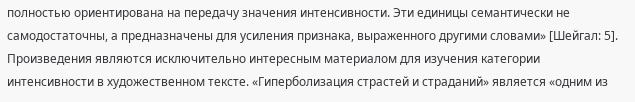полностью ориентирована на передачу значения интенсивности. Эти единицы семантически не самодостаточны, а предназначены для усиления признака, выраженного другими словами» [Шейгал: 5].
Произведения являются исключительно интересным материалом для изучения категории интенсивности в художественном тексте. «Гиперболизация страстей и страданий» является «одним из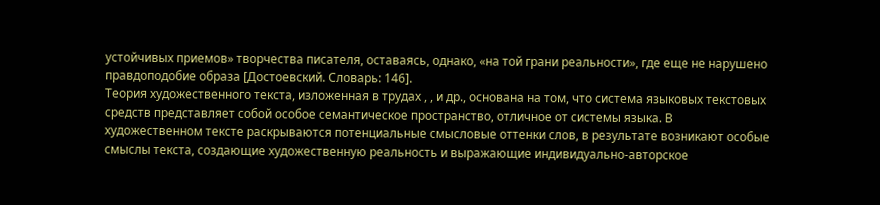устойчивых приемов» творчества писателя, оставаясь, однако, «на той грани реальности», где еще не нарушено правдоподобие образа [Достоевский. Словарь: 146].
Теория художественного текста, изложенная в трудах , , и др., основана на том, что система языковых текстовых средств представляет собой особое семантическое пространство, отличное от системы языка. В художественном тексте раскрываются потенциальные смысловые оттенки слов, в результате возникают особые смыслы текста, создающие художественную реальность и выражающие индивидуально-авторское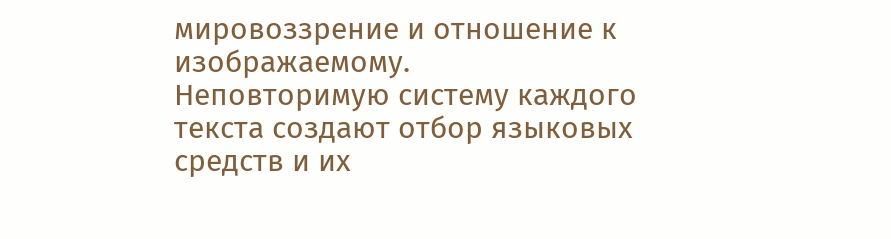мировоззрение и отношение к изображаемому.
Неповторимую систему каждого текста создают отбор языковых средств и их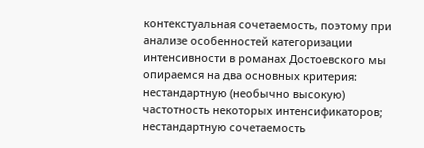контекстуальная сочетаемость, поэтому при анализе особенностей категоризации интенсивности в романах Достоевского мы опираемся на два основных критерия: нестандартную (необычно высокую) частотность некоторых интенсификаторов; нестандартную сочетаемость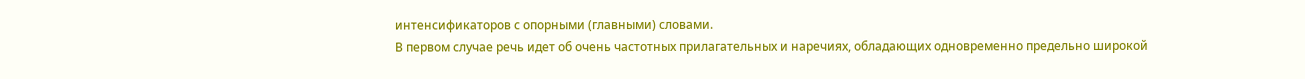интенсификаторов с опорными (главными) словами.
В первом случае речь идет об очень частотных прилагательных и наречиях, обладающих одновременно предельно широкой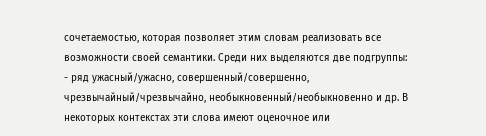сочетаемостью, которая позволяет этим словам реализовать все возможности своей семантики. Среди них выделяются две подгруппы:
- ряд ужасный/ужасно, совершенный/совершенно, чрезвычайный/чрезвычайно, необыкновенный/необыкновенно и др. В некоторых контекстах эти слова имеют оценочное или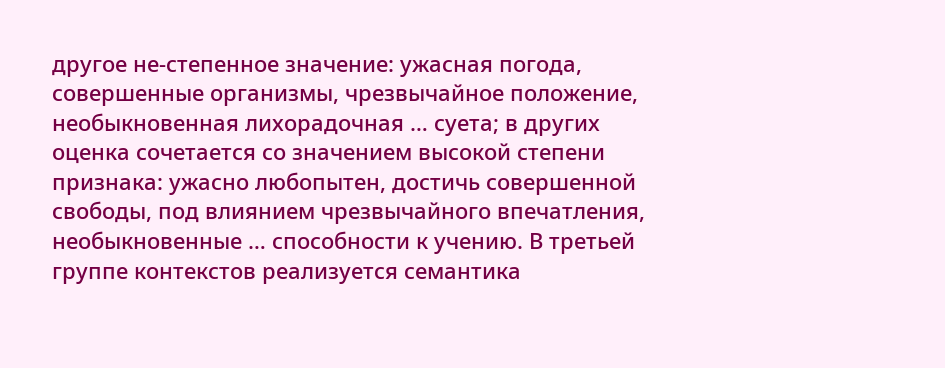другое не-степенное значение: ужасная погода, совершенные организмы, чрезвычайное положение, необыкновенная лихорадочная … суета; в других оценка сочетается со значением высокой степени признака: ужасно любопытен, достичь совершенной свободы, под влиянием чрезвычайного впечатления, необыкновенные … способности к учению. В третьей группе контекстов реализуется семантика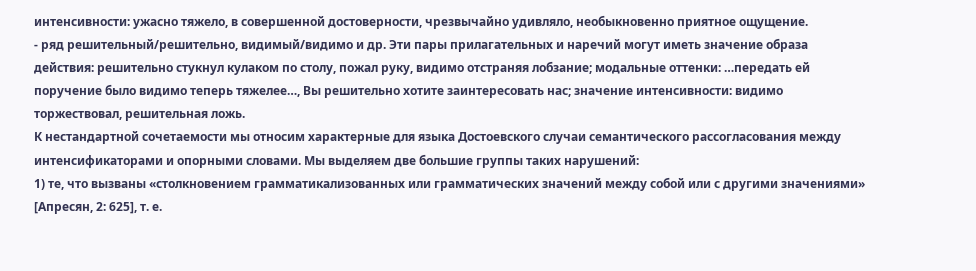интенсивности: ужасно тяжело, в совершенной достоверности, чрезвычайно удивляло, необыкновенно приятное ощущение.
- ряд решительный/решительно, видимый/видимо и др. Эти пары прилагательных и наречий могут иметь значение образа действия: решительно стукнул кулаком по столу, пожал руку, видимо отстраняя лобзание; модальные оттенки: …передать ей поручение было видимо теперь тяжелее…, Вы решительно хотите заинтересовать нас; значение интенсивности: видимо торжествовал, решительная ложь.
К нестандартной сочетаемости мы относим характерные для языка Достоевского случаи семантического рассогласования между интенсификаторами и опорными словами. Мы выделяем две большие группы таких нарушений:
1) те, что вызваны «столкновением грамматикализованных или грамматических значений между собой или с другими значениями» [Апресян, 2: 625], т. е.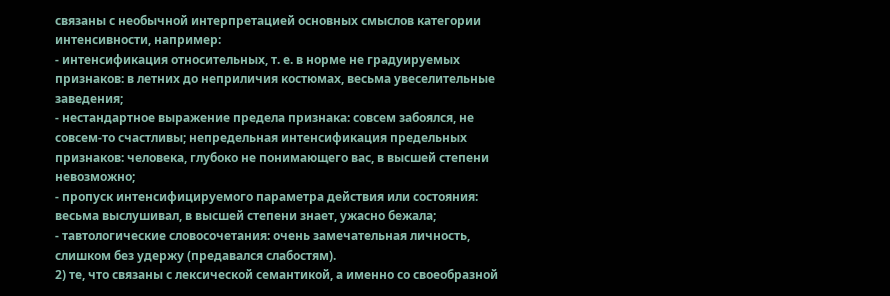связаны с необычной интерпретацией основных смыслов категории интенсивности, например:
- интенсификация относительных, т. е. в норме не градуируемых признаков: в летних до неприличия костюмах, весьма увеселительные заведения;
- нестандартное выражение предела признака: совсем забоялся, не совсем-то счастливы; непредельная интенсификация предельных признаков: человека, глубоко не понимающего вас, в высшей степени невозможно;
- пропуск интенсифицируемого параметра действия или состояния: весьма выслушивал, в высшей степени знает, ужасно бежала;
- тавтологические словосочетания: очень замечательная личность, слишком без удержу (предавался слабостям).
2) те, что связаны с лексической семантикой, а именно со своеобразной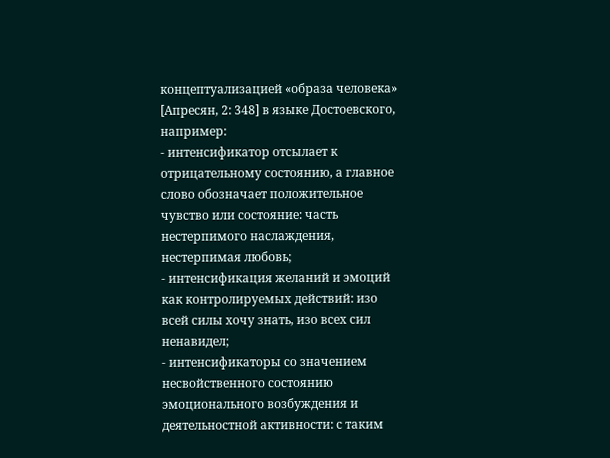концептуализацией «образа человека» [Апресян, 2: 348] в языке Достоевского, например:
- интенсификатор отсылает к отрицательному состоянию, а главное слово обозначает положительное чувство или состояние: часть нестерпимого наслаждения, нестерпимая любовь;
- интенсификация желаний и эмоций как контролируемых действий: изо всей силы хочу знать, изо всех сил ненавидел;
- интенсификаторы со значением несвойственного состоянию эмоционального возбуждения и деятельностной активности: с таким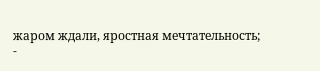жаром ждали, яростная мечтательность;
-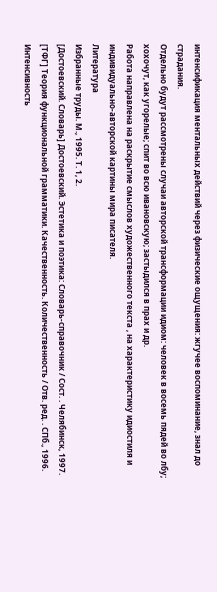интенсификация ментальных действий через физические ощущения: жгучее воспоминание, знал до страдания.
Отдельно будут рассмотрены случаи авторской трансформации идиом: человек в восемь пядей во лбу; хохочут, как угорелые; спит во всю ивановскую; застыдился в прах и др.
Работа направлена на раскрытие смыслов художественного текста , на характеристику идиостиля и индивидуально-авторской картины мира писателя.
Литература
Избранные труды. М., 1995. Т. 1, 2.
[Достоевский. Словарь] Достоевский. Эстетика и поэтика: Словарь-справочник / Сост. . Челябинск, 1997.
[ТФГ] Теория функциональной грамматики. Качественность. Количественность / Отв. ред. . СПб., 1996.
Интенсивность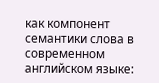как компонент семантики слова в современном английском языке: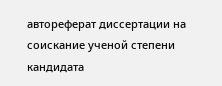автореферат диссертации на соискание ученой степени кандидата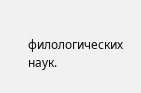филологических наук.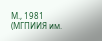М., 1981 (МГПИИЯ им.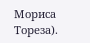Мориса Тореза).